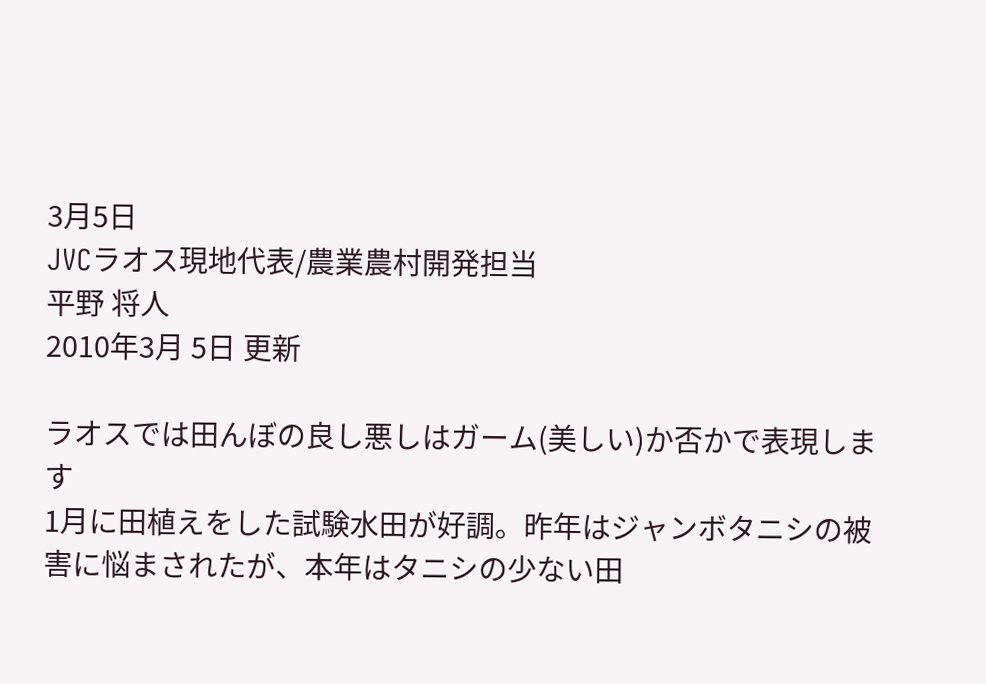3月5日
JVCラオス現地代表/農業農村開発担当
平野 将人
2010年3月 5日 更新

ラオスでは田んぼの良し悪しはガーム(美しい)か否かで表現します
1月に田植えをした試験水田が好調。昨年はジャンボタニシの被害に悩まされたが、本年はタニシの少ない田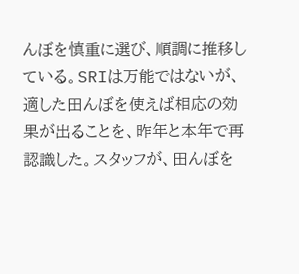んぼを慎重に選び、順調に推移している。SRIは万能ではないが、適した田んぼを使えば相応の効果が出ることを、昨年と本年で再認識した。スタッフが、田んぼを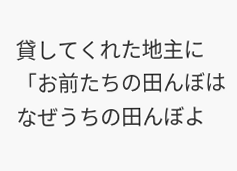貸してくれた地主に「お前たちの田んぼはなぜうちの田んぼよ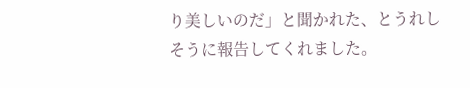り美しいのだ」と聞かれた、とうれしそうに報告してくれました。